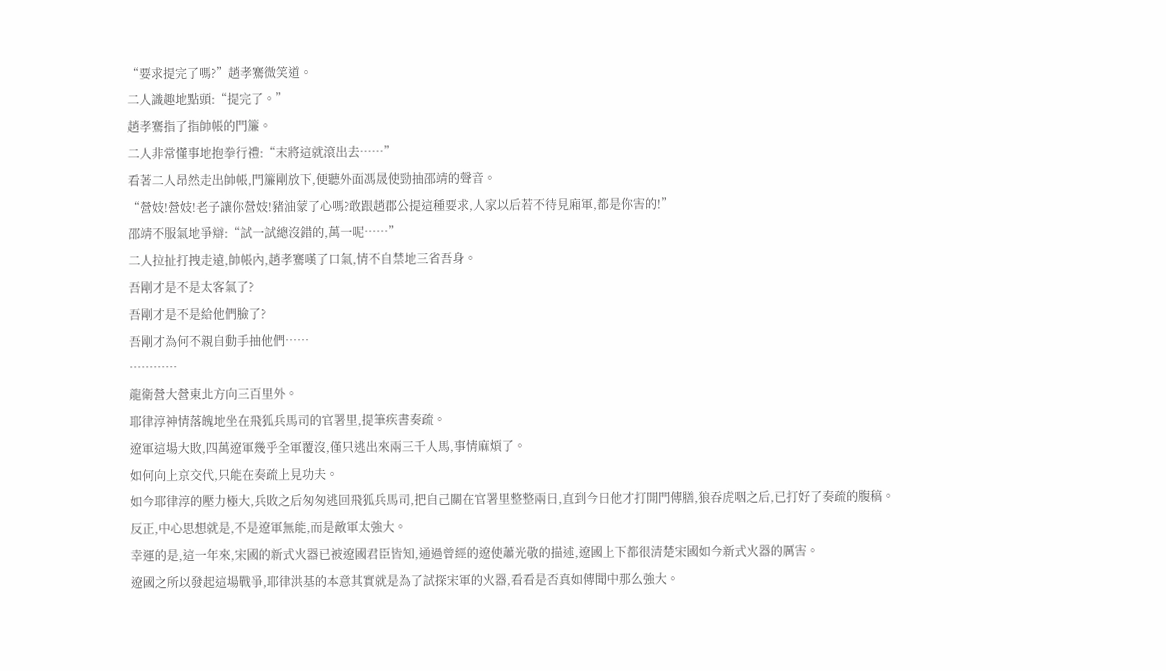“要求提完了嗎?”趙孝騫微笑道。
二人識趣地點頭:“提完了。”
趙孝騫指了指帥帳的門簾。
二人非常懂事地抱拳行禮:“末將這就滾出去……”
看著二人昂然走出帥帳,門簾剛放下,便聽外面馮晟使勁抽邵靖的聲音。
“營妓!營妓!老子讓你營妓!豬油蒙了心嗎?敢跟趙郡公提這種要求,人家以后若不待見廂軍,都是你害的!”
邵靖不服氣地爭辯:“試一試總沒錯的,萬一呢……”
二人拉扯打拽走遠,帥帳內,趙孝騫嘆了口氣,情不自禁地三省吾身。
吾剛才是不是太客氣了?
吾剛才是不是給他們臉了?
吾剛才為何不親自動手抽他們……
…………
龍衛營大營東北方向三百里外。
耶律淳神情落魄地坐在飛狐兵馬司的官署里,提筆疾書奏疏。
遼軍這場大敗,四萬遼軍幾乎全軍覆沒,僅只逃出來兩三千人馬,事情麻煩了。
如何向上京交代,只能在奏疏上見功夫。
如今耶律淳的壓力極大,兵敗之后匆匆逃回飛狐兵馬司,把自己關在官署里整整兩日,直到今日他才打開門傳膳,狼吞虎咽之后,已打好了奏疏的腹稿。
反正,中心思想就是,不是遼軍無能,而是敵軍太強大。
幸運的是,這一年來,宋國的新式火器已被遼國君臣皆知,通過曾經的遼使蕭光敬的描述,遼國上下都很清楚宋國如今新式火器的厲害。
遼國之所以發起這場戰爭,耶律洪基的本意其實就是為了試探宋軍的火器,看看是否真如傳聞中那么強大。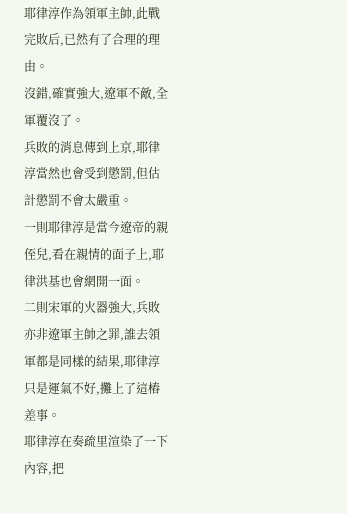耶律淳作為領軍主帥,此戰完敗后,已然有了合理的理由。
沒錯,確實強大,遼軍不敵,全軍覆沒了。
兵敗的消息傳到上京,耶律淳當然也會受到懲罰,但估計懲罰不會太嚴重。
一則耶律淳是當今遼帝的親侄兒,看在親情的面子上,耶律洪基也會網開一面。
二則宋軍的火器強大,兵敗亦非遼軍主帥之罪,誰去領軍都是同樣的結果,耶律淳只是運氣不好,攤上了這樁差事。
耶律淳在奏疏里渲染了一下內容,把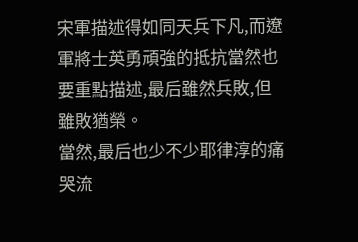宋軍描述得如同天兵下凡,而遼軍將士英勇頑強的抵抗當然也要重點描述,最后雖然兵敗,但雖敗猶榮。
當然,最后也少不少耶律淳的痛哭流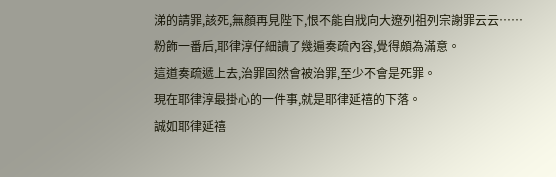涕的請罪,該死,無顏再見陛下,恨不能自戕向大遼列祖列宗謝罪云云……
粉飾一番后,耶律淳仔細讀了幾遍奏疏內容,覺得頗為滿意。
這道奏疏遞上去,治罪固然會被治罪,至少不會是死罪。
現在耶律淳最掛心的一件事,就是耶律延禧的下落。
誠如耶律延禧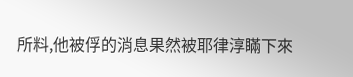所料,他被俘的消息果然被耶律淳瞞下來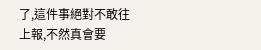了,這件事絕對不敢往上報,不然真會要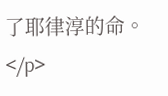了耶律淳的命。</p>